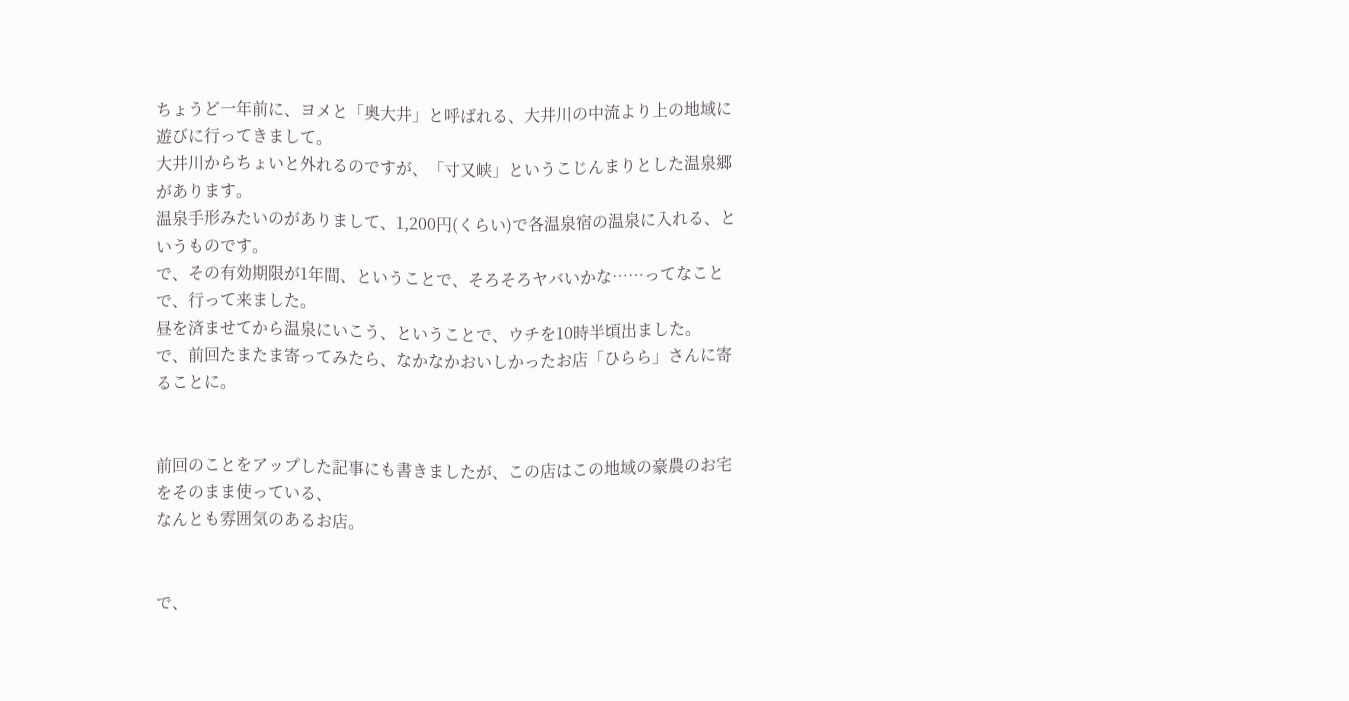ちょうど一年前に、ヨメと「奥大井」と呼ばれる、大井川の中流より上の地域に遊びに行ってきまして。
大井川からちょいと外れるのですが、「寸又峡」というこじんまりとした温泉郷があります。
温泉手形みたいのがありまして、1,200円(くらい)で各温泉宿の温泉に入れる、というものです。
で、その有効期限が1年間、ということで、そろそろヤバいかな……ってなことで、行って来ました。
昼を済ませてから温泉にいこう、ということで、ウチを10時半頃出ました。
で、前回たまたま寄ってみたら、なかなかおいしかったお店「ひらら」さんに寄ることに。


前回のことをアップした記事にも書きましたが、この店はこの地域の豪農のお宅をそのまま使っている、
なんとも雰囲気のあるお店。


で、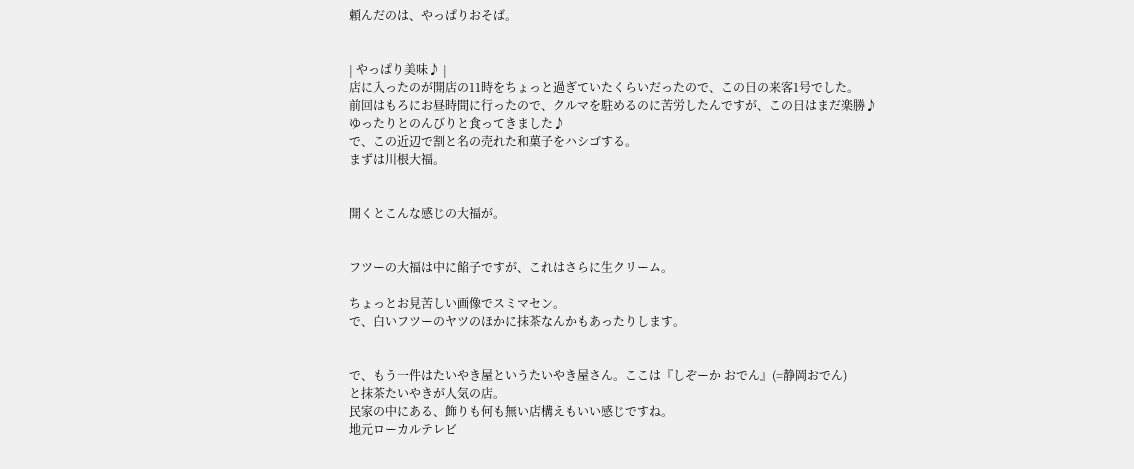頼んだのは、やっぱりおそば。


| やっぱり美味♪ |
店に入ったのが開店の11時をちょっと過ぎていたくらいだったので、この日の来客1号でした。
前回はもろにお昼時間に行ったので、クルマを駐めるのに苦労したんですが、この日はまだ楽勝♪
ゆったりとのんびりと食ってきました♪
で、この近辺で割と名の売れた和菓子をハシゴする。
まずは川根大福。


開くとこんな感じの大福が。


フツーの大福は中に餡子ですが、これはさらに生クリーム。

ちょっとお見苦しい画像でスミマセン。
で、白いフツーのヤツのほかに抹茶なんかもあったりします。


で、もう一件はたいやき屋というたいやき屋さん。ここは『しぞーか おでん』(=静岡おでん)
と抹茶たいやきが人気の店。
民家の中にある、飾りも何も無い店構えもいい感じですね。
地元ローカルテレビ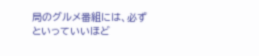局のグルメ番組には、必ずといっていいほど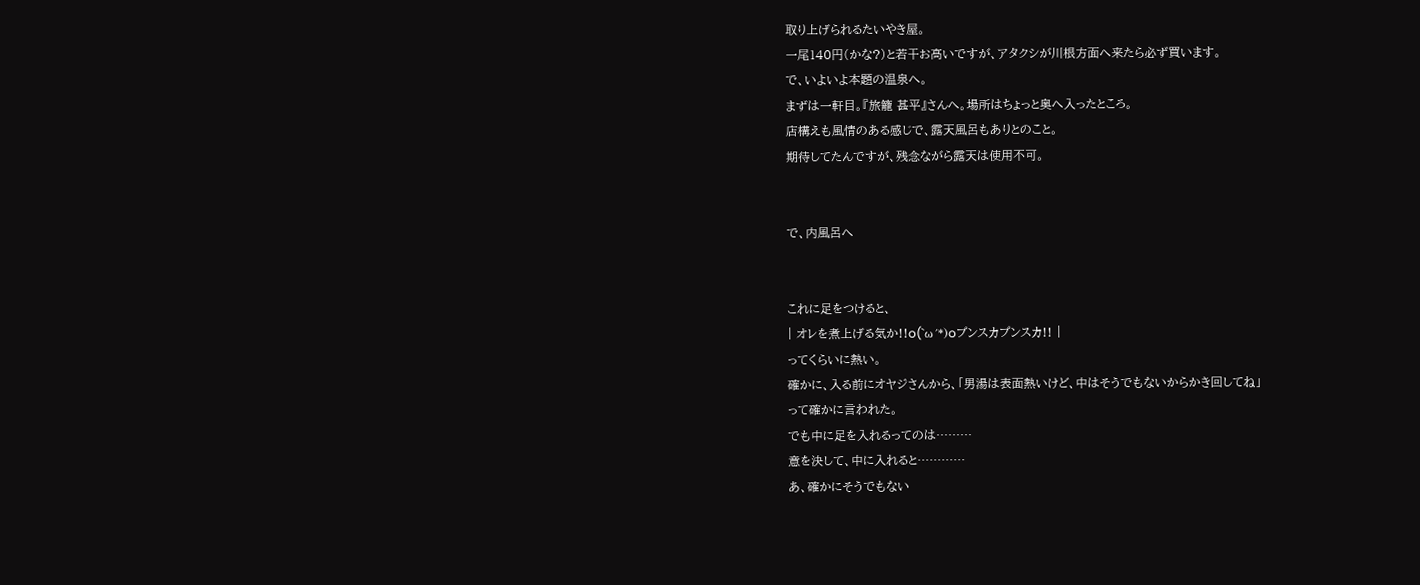取り上げられるたいやき屋。
一尾140円(かな?)と若干お高いですが、アタクシが川根方面へ来たら必ず買います。
で、いよいよ本題の温泉へ。
まずは一軒目。『旅籠 甚平』さんへ。場所はちょっと奥へ入ったところ。
店構えも風情のある感じで、露天風呂もありとのこと。
期待してたんですが、残念ながら露天は使用不可。


で、内風呂へ


これに足をつけると、
| オレを煮上げる気か!!o(`ω´*)oプンスカプンスカ!! |
ってくらいに熱い。
確かに、入る前にオヤジさんから、「男湯は表面熱いけど、中はそうでもないからかき回してね」
って確かに言われた。
でも中に足を入れるってのは………
意を決して、中に入れると…………
あ、確かにそうでもない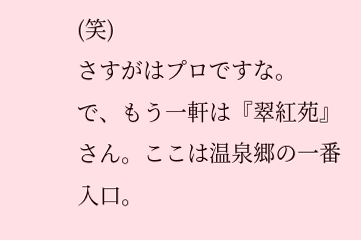(笑)
さすがはプロですな。
で、もう一軒は『翠紅苑』さん。ここは温泉郷の一番入口。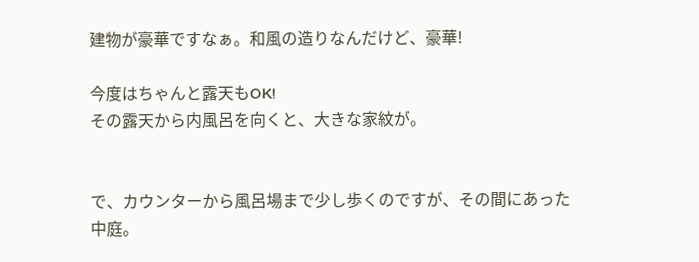建物が豪華ですなぁ。和風の造りなんだけど、豪華!

今度はちゃんと露天もOK!
その露天から内風呂を向くと、大きな家紋が。


で、カウンターから風呂場まで少し歩くのですが、その間にあった中庭。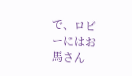で、ロビーにはお馬さん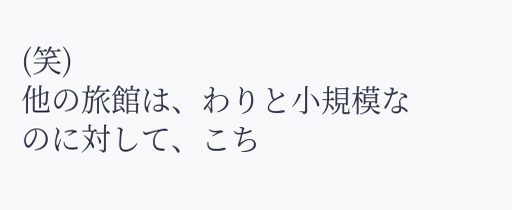(笑)
他の旅館は、わりと小規模なのに対して、こち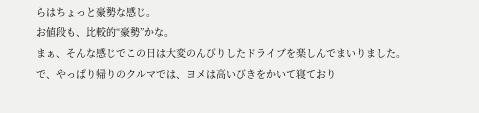らはちょっと豪勢な感じ。
お値段も、比較的“豪勢”かな。
まぁ、そんな感じでこの日は大変のんびりしたドライブを楽しんでまいりました。
で、やっぱり帰りのクルマでは、ヨメは高いびきをかいて寝ており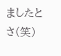ましたとさ(笑)